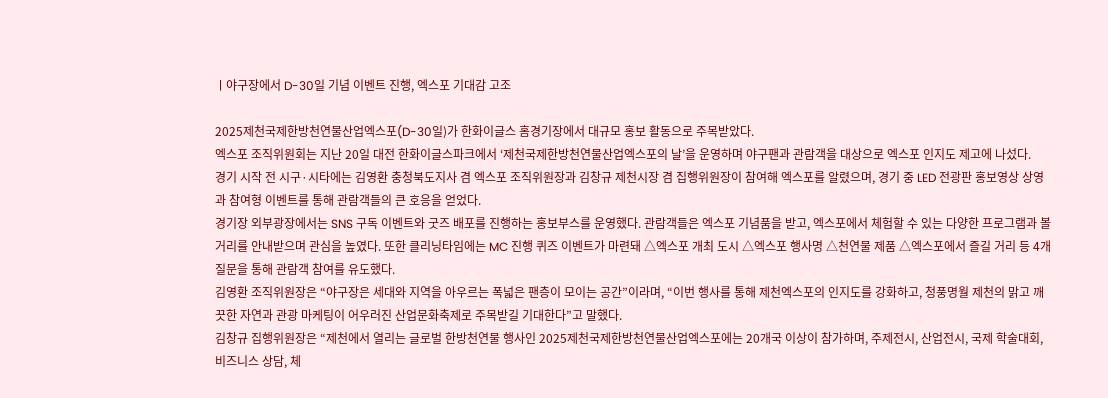ㅣ야구장에서 D-30일 기념 이벤트 진행, 엑스포 기대감 고조

2025제천국제한방천연물산업엑스포(D-30일)가 한화이글스 홈경기장에서 대규모 홍보 활동으로 주목받았다.
엑스포 조직위원회는 지난 20일 대전 한화이글스파크에서 ‘제천국제한방천연물산업엑스포의 날’을 운영하며 야구팬과 관람객을 대상으로 엑스포 인지도 제고에 나섰다.
경기 시작 전 시구·시타에는 김영환 충청북도지사 겸 엑스포 조직위원장과 김창규 제천시장 겸 집행위원장이 참여해 엑스포를 알렸으며, 경기 중 LED 전광판 홍보영상 상영과 참여형 이벤트를 통해 관람객들의 큰 호응을 얻었다.
경기장 외부광장에서는 SNS 구독 이벤트와 굿즈 배포를 진행하는 홍보부스를 운영했다. 관람객들은 엑스포 기념품을 받고, 엑스포에서 체험할 수 있는 다양한 프로그램과 볼거리를 안내받으며 관심을 높였다. 또한 클리닝타임에는 MC 진행 퀴즈 이벤트가 마련돼 △엑스포 개최 도시 △엑스포 행사명 △천연물 제품 △엑스포에서 즐길 거리 등 4개 질문을 통해 관람객 참여를 유도했다.
김영환 조직위원장은 “야구장은 세대와 지역을 아우르는 폭넓은 팬층이 모이는 공간”이라며, “이번 행사를 통해 제천엑스포의 인지도를 강화하고, 청풍명월 제천의 맑고 깨끗한 자연과 관광 마케팅이 어우러진 산업문화축제로 주목받길 기대한다”고 말했다.
김창규 집행위원장은 “제천에서 열리는 글로벌 한방천연물 행사인 2025제천국제한방천연물산업엑스포에는 20개국 이상이 참가하며, 주제전시, 산업전시, 국제 학술대회, 비즈니스 상담, 체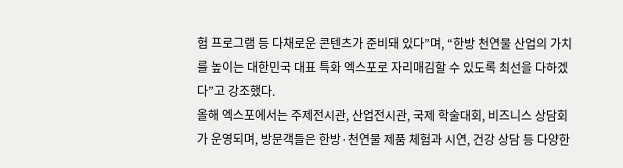험 프로그램 등 다채로운 콘텐츠가 준비돼 있다”며, “한방 천연물 산업의 가치를 높이는 대한민국 대표 특화 엑스포로 자리매김할 수 있도록 최선을 다하겠다”고 강조했다.
올해 엑스포에서는 주제전시관, 산업전시관, 국제 학술대회, 비즈니스 상담회가 운영되며, 방문객들은 한방·천연물 제품 체험과 시연, 건강 상담 등 다양한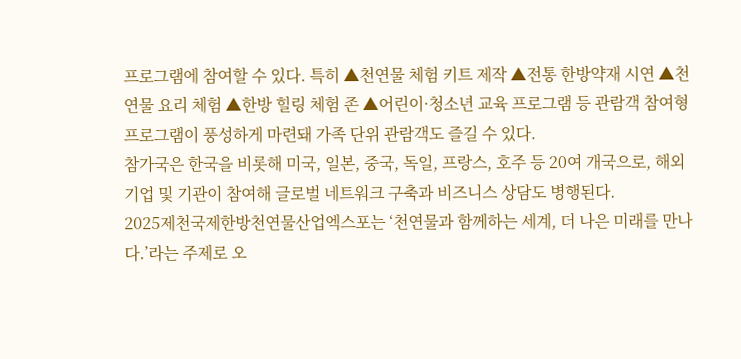프로그램에 참여할 수 있다. 특히 ▲천연물 체험 키트 제작 ▲전통 한방약재 시연 ▲천연물 요리 체험 ▲한방 힐링 체험 존 ▲어린이·청소년 교육 프로그램 등 관람객 참여형 프로그램이 풍성하게 마련돼 가족 단위 관람객도 즐길 수 있다.
참가국은 한국을 비롯해 미국, 일본, 중국, 독일, 프랑스, 호주 등 20여 개국으로, 해외 기업 및 기관이 참여해 글로벌 네트워크 구축과 비즈니스 상담도 병행된다.
2025제천국제한방천연물산업엑스포는 ‘천연물과 함께하는 세계, 더 나은 미래를 만나다.’라는 주제로 오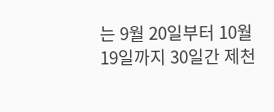는 9월 20일부터 10월 19일까지 30일간 제천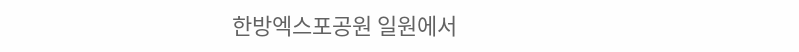한방엑스포공원 일원에서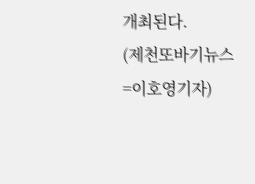개최된다.
(제천또바기뉴스=이호영기자)